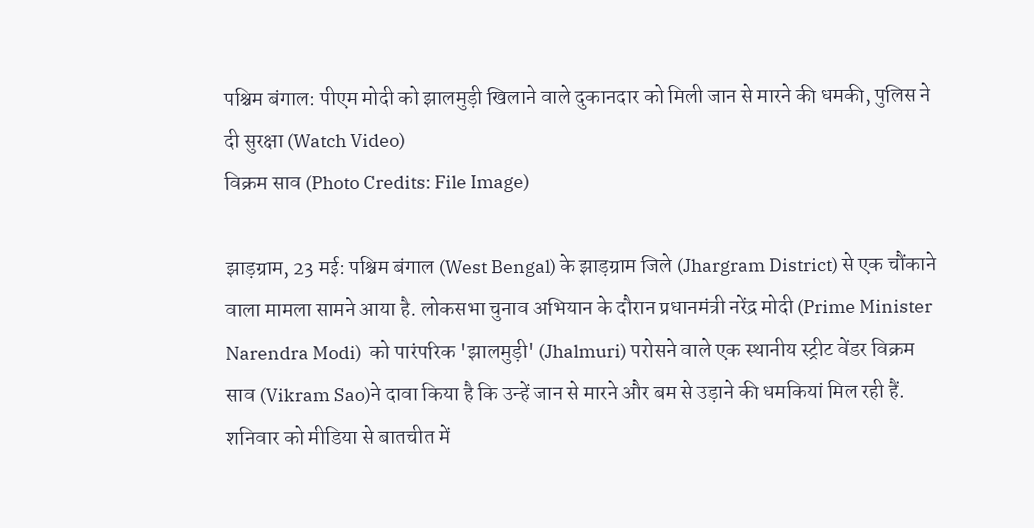पश्चिम बंगाल: पीएम मोदी को झालमुड़ी खिलाने वाले दुकानदार को मिली जान से मारने की धमकी, पुलिस ने दी सुरक्षा (Watch Video)
विक्रम साव (Photo Credits: File Image)

झाड़ग्राम, 23 मई: पश्चिम बंगाल (West Bengal) के झाड़ग्राम जिले (Jhargram District) से एक चौंकाने वाला मामला सामने आया है. लोकसभा चुनाव अभियान के दौरान प्रधानमंत्री नरेंद्र मोदी (Prime Minister Narendra Modi)  को पारंपरिक 'झालमुड़ी' (Jhalmuri) परोसने वाले एक स्थानीय स्ट्रीट वेंडर विक्रम साव (Vikram Sao)ने दावा किया है कि उन्हें जान से मारने और बम से उड़ाने की धमकियां मिल रही हैं. शनिवार को मीडिया से बातचीत में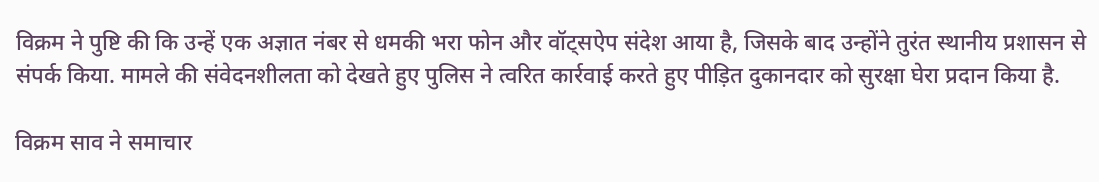विक्रम ने पुष्टि की कि उन्हें एक अज्ञात नंबर से धमकी भरा फोन और वॉट्सऐप संदेश आया है, जिसके बाद उन्होंने तुरंत स्थानीय प्रशासन से संपर्क किया. मामले की संवेदनशीलता को देखते हुए पुलिस ने त्वरित कार्रवाई करते हुए पीड़ित दुकानदार को सुरक्षा घेरा प्रदान किया है.

विक्रम साव ने समाचार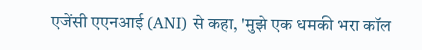एजेंसी एएनआई (ANI) से कहा, 'मुझे एक धमकी भरा कॉल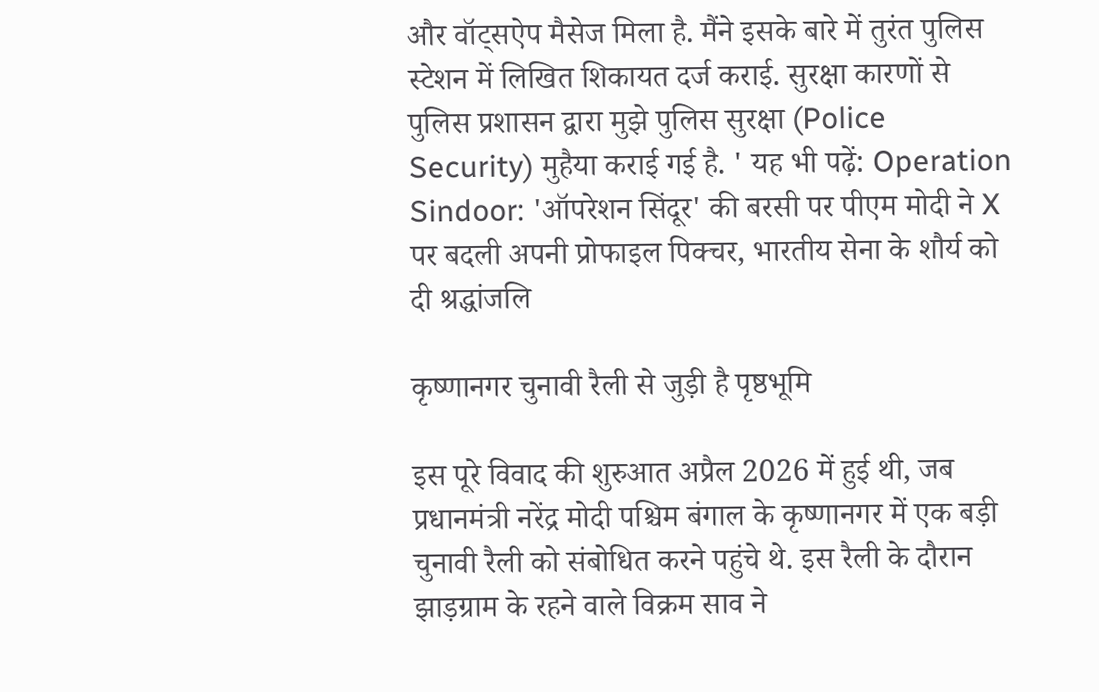और वॉट्सऐप मैसेज मिला है. मैंने इसके बारे में तुरंत पुलिस स्टेशन में लिखित शिकायत दर्ज कराई. सुरक्षा कारणों से पुलिस प्रशासन द्वारा मुझे पुलिस सुरक्षा (Police Security) मुहैया कराई गई है. ' यह भी पढ़ें: Operation Sindoor: 'ऑपरेशन सिंदूर' की बरसी पर पीएम मोदी ने X पर बदली अपनी प्रोफाइल पिक्चर, भारतीय सेना के शौर्य को दी श्रद्धांजलि

कृष्णानगर चुनावी रैली से जुड़ी है पृष्ठभूमि

इस पूरे विवाद की शुरुआत अप्रैल 2026 में हुई थी, जब प्रधानमंत्री नरेंद्र मोदी पश्चिम बंगाल के कृष्णानगर में एक बड़ी चुनावी रैली को संबोधित करने पहुंचे थे. इस रैली के दौरान झाड़ग्राम के रहने वाले विक्रम साव ने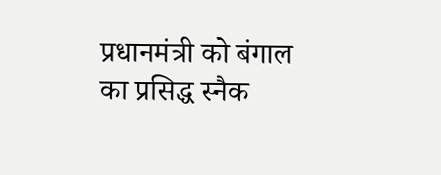प्रधानमंत्री को बंगाल का प्रसिद्ध स्नैक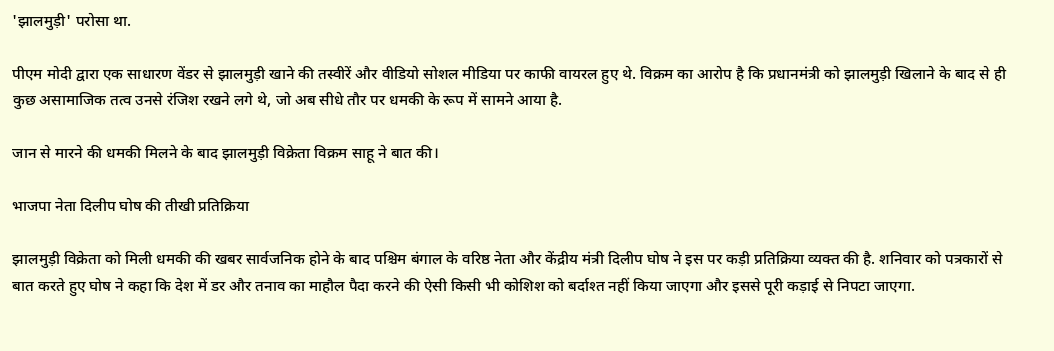'झालमुड़ी' परोसा था.

पीएम मोदी द्वारा एक साधारण वेंडर से झालमुड़ी खाने की तस्वीरें और वीडियो सोशल मीडिया पर काफी वायरल हुए थे. विक्रम का आरोप है कि प्रधानमंत्री को झालमुड़ी खिलाने के बाद से ही कुछ असामाजिक तत्व उनसे रंजिश रखने लगे थे, जो अब सीधे तौर पर धमकी के रूप में सामने आया है.

जान से मारने की धमकी मिलने के बाद झालमुड़ी विक्रेता विक्रम साहू ने बात की।

भाजपा नेता दिलीप घोष की तीखी प्रतिक्रिया

झालमुड़ी विक्रेता को मिली धमकी की खबर सार्वजनिक होने के बाद पश्चिम बंगाल के वरिष्ठ नेता और केंद्रीय मंत्री दिलीप घोष ने इस पर कड़ी प्रतिक्रिया व्यक्त की है. शनिवार को पत्रकारों से बात करते हुए घोष ने कहा कि देश में डर और तनाव का माहौल पैदा करने की ऐसी किसी भी कोशिश को बर्दाश्त नहीं किया जाएगा और इससे पूरी कड़ाई से निपटा जाएगा.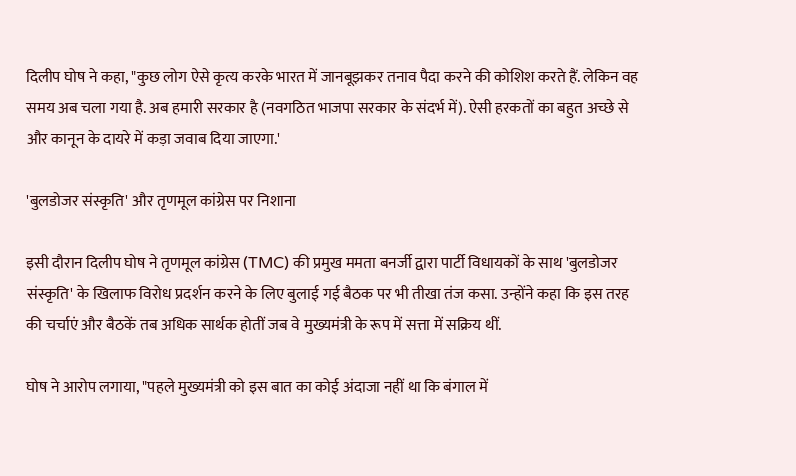दिलीप घोष ने कहा, "कुछ लोग ऐसे कृत्य करके भारत में जानबूझकर तनाव पैदा करने की कोशिश करते हैं. लेकिन वह समय अब चला गया है. अब हमारी सरकार है (नवगठित भाजपा सरकार के संदर्भ में). ऐसी हरकतों का बहुत अच्छे से और कानून के दायरे में कड़ा जवाब दिया जाएगा.'

'बुलडोजर संस्कृति' और तृणमूल कांग्रेस पर निशाना

इसी दौरान दिलीप घोष ने तृणमूल कांग्रेस (TMC) की प्रमुख ममता बनर्जी द्वारा पार्टी विधायकों के साथ 'बुलडोजर संस्कृति' के खिलाफ विरोध प्रदर्शन करने के लिए बुलाई गई बैठक पर भी तीखा तंज कसा. उन्होंने कहा कि इस तरह की चर्चाएं और बैठकें तब अधिक सार्थक होतीं जब वे मुख्यमंत्री के रूप में सत्ता में सक्रिय थीं.

घोष ने आरोप लगाया, "पहले मुख्यमंत्री को इस बात का कोई अंदाजा नहीं था कि बंगाल में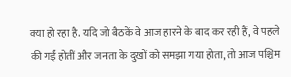क्या हो रहा है. यदि जो बैठकें वे आज हारने के बाद कर रही हैं, वे पहले की गईं होतीं और जनता के दुखों को समझा गया होता, तो आज पश्चिम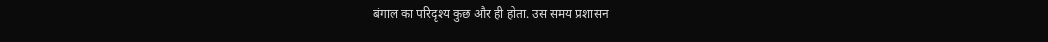बंगाल का परिदृश्य कुछ और ही होता. उस समय प्रशासन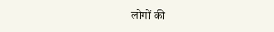लोगों की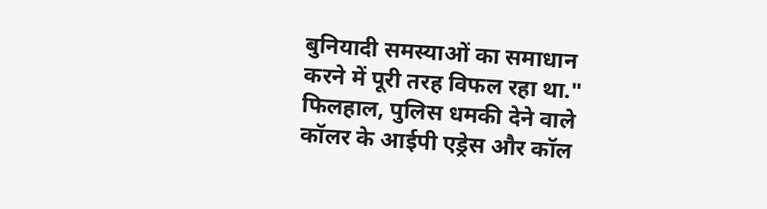बुनियादी समस्याओं का समाधान करने में पूरी तरह विफल रहा था." फिलहाल, पुलिस धमकी देने वाले कॉलर के आईपी एड्रेस और कॉल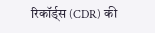रिकॉर्ड्स (CDR) की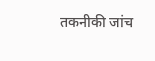तकनीकी जांच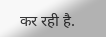कर रही है.